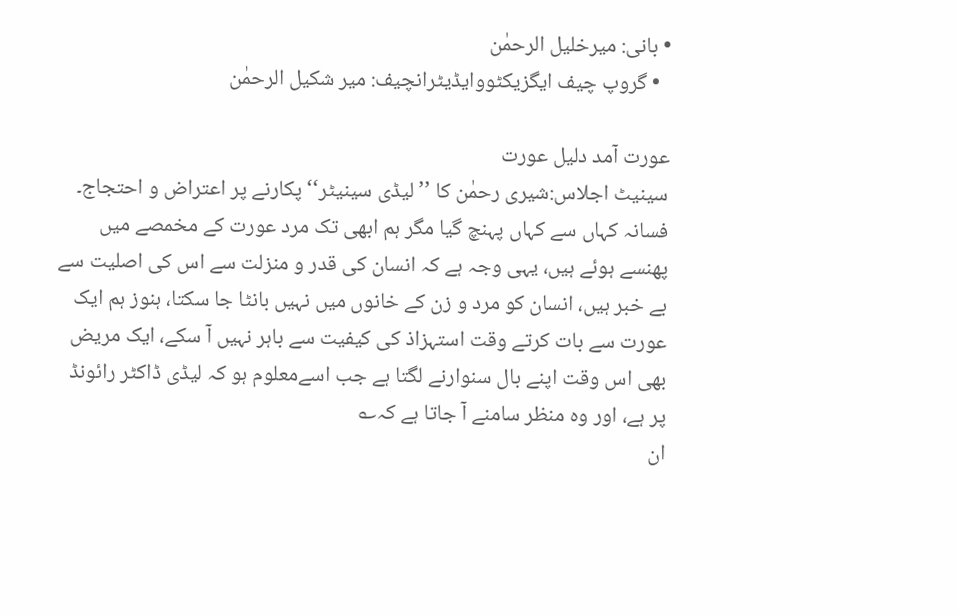• بانی: میرخلیل الرحمٰن
  • گروپ چیف ایگزیکٹووایڈیٹرانچیف: میر شکیل الرحمٰن

عورت آمد دلیل عورت
سینیٹ اجلاس:شیری رحمٰن کا ’’لیڈی سینیٹر‘‘ پکارنے پر اعتراض و احتجاج۔ فسانہ کہاں سے کہاں پہنچ گیا مگر ہم ابھی تک مرد عورت کے مخمصے میں پھنسے ہوئے ہیں، یہی وجہ ہے کہ انسان کی قدر و منزلت سے اس کی اصلیت سے بے خبر ہیں، انسان کو مرد و زن کے خانوں میں نہیں بانٹا جا سکتا، ہنوز ہم ایک عورت سے بات کرتے وقت استہزاذ کی کیفیت سے باہر نہیں آ سکے، ایک مریض بھی اس وقت اپنے بال سنوارنے لگتا ہے جب اسےمعلوم ہو کہ لیڈی ڈاکٹر رائونڈ پر ہے، اور وہ منظر سامنے آ جاتا ہے کہ؎
ان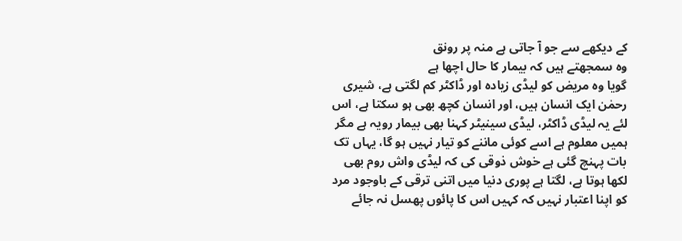کے دیکھے سے جو آ جاتی ہے منہ پر رونق
وہ سمجھتے ہیں کہ بیمار کا حال اچھا ہے
گویا وہ مریض کو لیڈی زیادہ اور ڈاکٹر کم لگتی ہے، شیری رحمٰن ایک انسان ہیں، اور انسان کچھ بھی ہو سکتا ہے، اس لئے یہ لیڈی ڈاکٹر، لیڈی سینیٹر کہنا بھی بیمار رویہ ہے مگر ہمیں معلوم ہے اسے کوئی ماننے کو تیار نہیں ہو گا، یہاں تک بات پہنچ گئی ہے خوش ذوقی کی کہ لیڈی واش روم بھی لکھا ہوتا ہے، لگتا ہے پوری دنیا میں اتنی ترقی کے باوجود مرد کو اپنا اعتبار نہیں کہ کہیں اس کا پائوں پھسل نہ جائے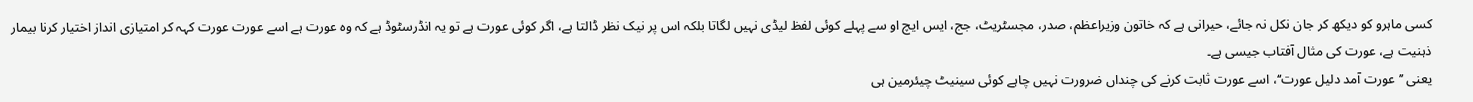کسی ماہرو کو دیکھ کر جان نکل نہ جائے، حیرانی ہے کہ خاتون وزیراعظم، صدر، مجسٹریٹ، جج، ایس ایچ او سے پہلے کوئی لفظ لیڈی نہیں لگاتا بلکہ اس پر نیک نظر ڈالتا ہے، اگر کوئی عورت ہے تو یہ انڈرسٹوڈ ہے کہ وہ عورت ہے اسے عورت عورت کہہ کر امتیازی انداز اختیار کرنا بیمار ذہنیت ہے، عورت کی مثال آفتاب جیسی ہے۔
یعنی ’’عورت آمد دلیل عورت‘‘، اسے عورت ثابت کرنے کی چنداں ضرورت نہیں چاہے کوئی سینیٹ چیئرمین ہی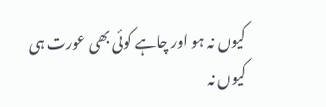کیوں نہ ہو اور چاہے کوئی بھی عورت ہی کیوں نہ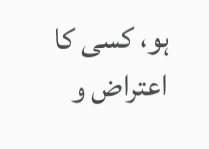ہو، کسی کا اعتراض و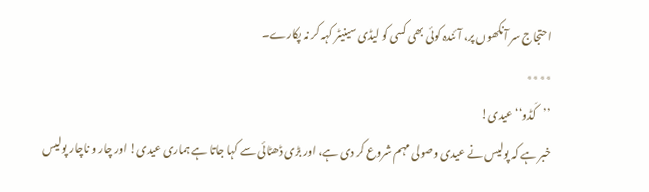احتجاج سر آنکھوں پر، آئندہ کوئی بھی کسی کو لیڈی سینیٹر کہہ کر نہ پکارے۔
٭٭٭٭
’’کَڈو‘‘ عیدی!
خبر ہے کہ پولیس نے عیدی وصولی مہم شروع کر دی ہے، اور بڑی ڈھٹائی سے کہا جاتا ہے ہماری عیدی! اور چار و ناچار پولیس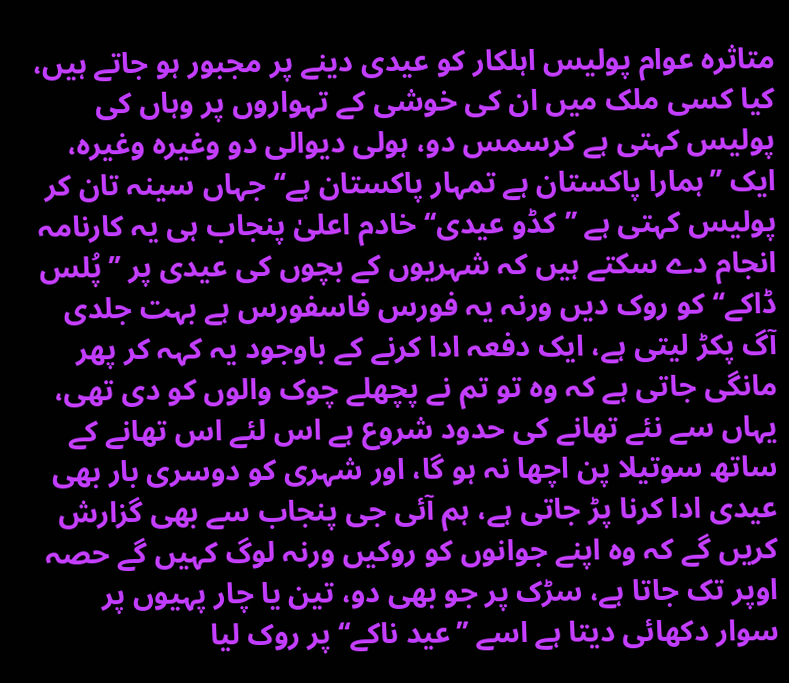متاثرہ عوام پولیس اہلکار کو عیدی دینے پر مجبور ہو جاتے ہیں، کیا کسی ملک میں ان کی خوشی کے تہواروں پر وہاں کی پولیس کہتی ہے کرسمس دو، ہولی دیوالی دو وغیرہ وغیرہ، ایک ’’ہمارا پاکستان ہے تمہار پاکستان ہے‘‘ جہاں سینہ تان کر پولیس کہتی ہے ’’کڈو عیدی‘‘ خادم اعلیٰ پنجاب ہی یہ کارنامہ انجام دے سکتے ہیں کہ شہریوں کے بچوں کی عیدی پر ’’پُلس ڈاکے‘‘ کو روک دیں ورنہ یہ فورس فاسفورس ہے بہت جلدی آگ پکڑ لیتی ہے، ایک دفعہ ادا کرنے کے باوجود یہ کہہ کر پھر مانگی جاتی ہے کہ وہ تو تم نے پچھلے چوک والوں کو دی تھی، یہاں سے نئے تھانے کی حدود شروع ہے اس لئے اس تھانے کے ساتھ سوتیلا پن اچھا نہ ہو گا، اور شہری کو دوسری بار بھی عیدی ادا کرنا پڑ جاتی ہے، ہم آئی جی پنجاب سے بھی گزارش کریں گے کہ وہ اپنے جوانوں کو روکیں ورنہ لوگ کہیں گے حصہ اوپر تک جاتا ہے، سڑک پر جو بھی دو، تین یا چار پہیوں پر سوار دکھائی دیتا ہے اسے ’’عید ناکے‘‘ پر روک لیا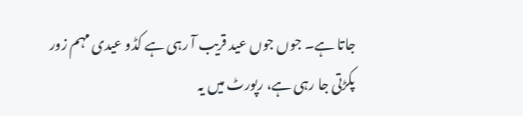جاتا ہے۔ جوں جوں عید قریب آ رہی ہے کڈو عیدی مہم زور پکڑتی جا رہی ہے، رپورٹ میں یہ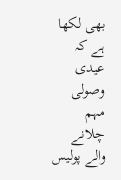بھی لکھا ہے کہ عیدی وصولی مہم چلانے والے پولیس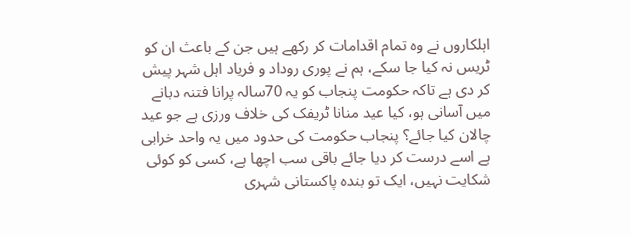اہلکاروں نے وہ تمام اقدامات کر رکھے ہیں جن کے باعث ان کو ٹریس نہ کیا جا سکے، ہم نے پوری روداد و فریاد اہل شہر پیش کر دی ہے تاکہ حکومت پنجاب کو یہ 70سالہ پرانا فتنہ دبانے میں آسانی ہو، کیا عید منانا ٹریفک کی خلاف ورزی ہے جو عید چالان کیا جائے؟ پنجاب حکومت کی حدود میں یہ واحد خرابی ہے اسے درست کر دیا جائے باقی سب اچھا ہے، کسی کو کوئی شکایت نہیں، ایک تو بندہ پاکستانی شہری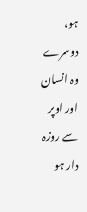ہو، دوسرے وہ انسان اور اوپر سے روزہ دار ہو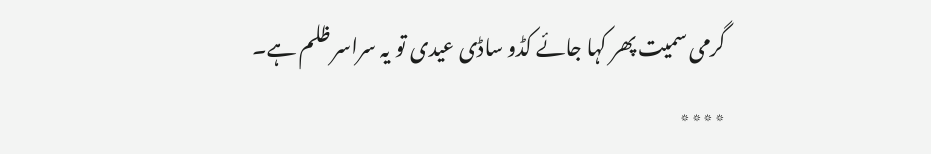گرمی سمیت پھر کہا جائے کڈو ساڈی عیدی تو یہ سراسر ظلم ہے۔
٭٭٭٭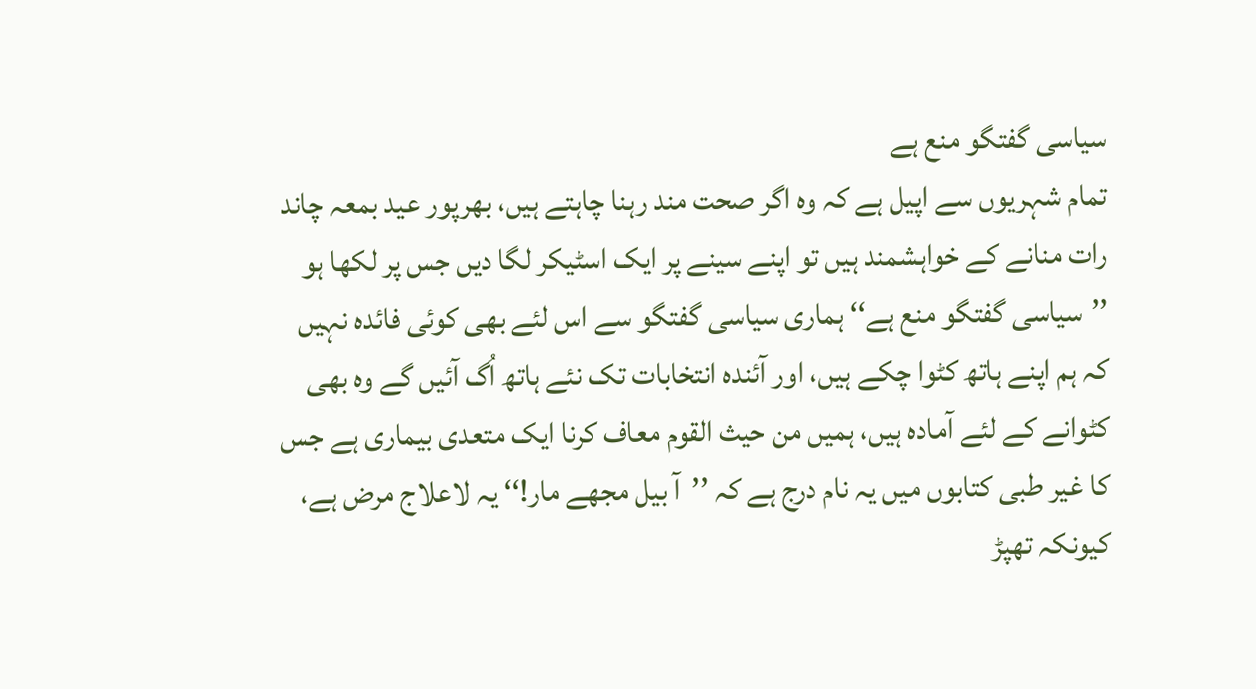سیاسی گفتگو منع ہے
تمام شہریوں سے اپیل ہے کہ وہ اگر صحت مند رہنا چاہتے ہیں، بھرپور عید بمعہ چاند رات منانے کے خواہشمند ہیں تو اپنے سینے پر ایک اسٹیکر لگا دیں جس پر لکھا ہو ’’سیاسی گفتگو منع ہے‘‘ ہماری سیاسی گفتگو سے اس لئے بھی کوئی فائدہ نہیں کہ ہم اپنے ہاتھ کٹوا چکے ہیں، اور آئندہ انتخابات تک نئے ہاتھ اُگ آئیں گے وہ بھی کٹوانے کے لئے آمادہ ہیں، ہمیں من حیث القوم معاف کرنا ایک متعدی بیماری ہے جس کا غیر طبی کتابوں میں یہ نام درج ہے کہ ’’آ بیل مجھے مار!‘‘ یہ لاعلاج مرض ہے، کیونکہ تھپڑ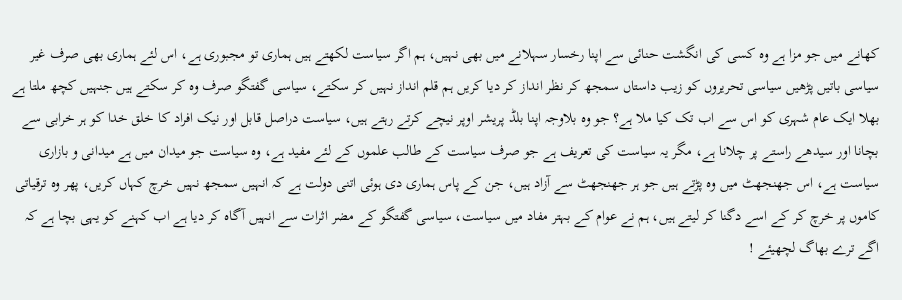کھانے میں جو مزا ہے وہ کسی کی انگشت حنائی سے اپنا رخسار سہلانے میں بھی نہیں، ہم اگر سیاست لکھتے ہیں ہماری تو مجبوری ہے، اس لئے ہماری بھی صرف غیر سیاسی باتیں پڑھیں سیاسی تحریروں کو زیب داستاں سمجھ کر نظر انداز کر دیا کریں ہم قلم انداز نہیں کر سکتے، سیاسی گفتگو صرف وہ کر سکتے ہیں جنہیں کچھ ملتا ہے بھلا ایک عام شہری کو اس سے اب تک کیا ملا ہے؟ جو وہ بلاوجہ اپنا بلڈ پریشر اوپر نیچے کرتے رہتے ہیں، سیاست دراصل قابل اور نیک افراد کا خلق خدا کو ہر خرابی سے بچانا اور سیدھے راستے پر چلانا ہے، مگر یہ سیاست کی تعریف ہے جو صرف سیاست کے طالب علموں کے لئے مفید ہے، وہ سیاست جو میدان میں ہے میدانی و بازاری سیاست ہے، اس جھنجھٹ میں وہ پڑتے ہیں جو ہر جھنجھٹ سے آزاد ہیں، جن کے پاس ہماری دی ہوئی اتنی دولت ہے کہ انہیں سمجھ نہیں خرچ کہاں کریں، پھر وہ ترقیاتی کاموں پر خرچ کر کے اسے دگنا کر لیتے ہیں، ہم نے عوام کے بہتر مفاد میں سیاست، سیاسی گفتگو کے مضر اثرات سے انہیں آگاہ کر دیا ہے اب کہنے کو یہی بچا ہے کہ اگے ترے بھاگ لچھیئے !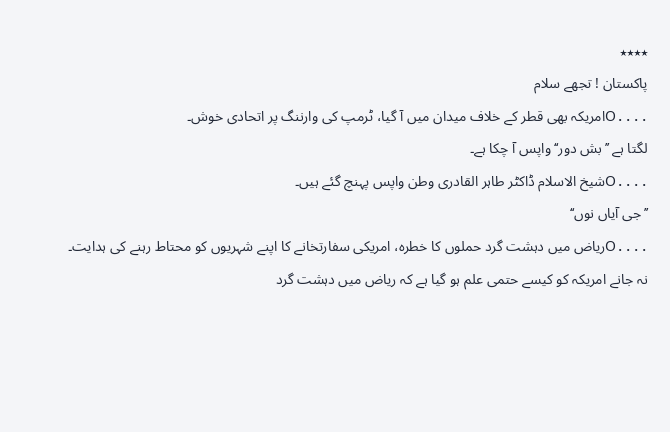٭٭٭٭
پاکستان ! تجھے سلام
....Oامریکہ بھی قطر کے خلاف میدان میں آ گیا، ٹرمپ کی وارننگ پر اتحادی خوش۔
لگتا ہے ’’بش دور‘‘ واپس آ چکا ہے۔
....Oشیخ الاسلام ڈاکٹر طاہر القادری وطن واپس پہنچ گئے ہیں۔
’’جی آیاں نوں‘‘
....Oریاض میں دہشت گرد حملوں کا خطرہ، امریکی سفارتخانے کا اپنے شہریوں کو محتاط رہنے کی ہدایت۔
نہ جانے امریکہ کو کیسے حتمی علم ہو گیا ہے کہ ریاض میں دہشت گرد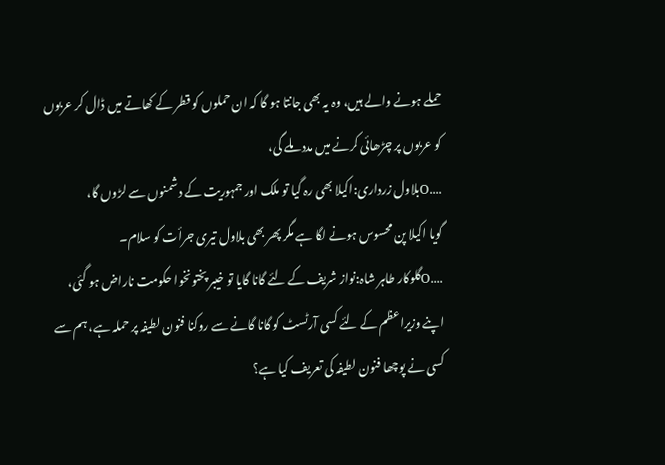حملے ہونے والے ہیں، وہ یہ بھی جانتا ہو گا کہ ان حملوں کو قطر کے کھاتے میں ڈال کر عربوں کو عربوں پر چڑھائی کرنے میں مدد ملے گی،
....Oبلاول زرداری:اکیلا بھی رہ گیا تو ملک اور جمہوریت کے دشمنوں سے لڑوں گا،
گویا اکیلا پن محسوس ہونے لگا ہے مگر پھر بھی بلاول تیری جرأت کو سلام۔
....Oگلوکار طاہر شاہ:نواز شریف کے لئے گانا گایا تو خیبر پختونخوا حکومت ناراض ہو گئی،
اپنے وزیراعظم کے لئے کسی آرٹسٹ کو گانا گانے سے روکنا فنون لطیفہ پر حملہ ہے، ہم سے کسی نے پوچھا فنون لطیفہ کی تعریف کیا ہے؟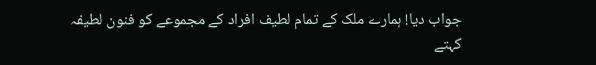جواب دیا! ہمارے ملک کے تمام لطیف افراد کے مجموعے کو فنون لطیفہ کہتے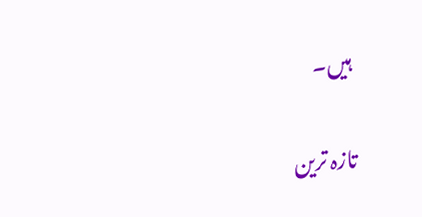ہیں۔

تازہ ترین